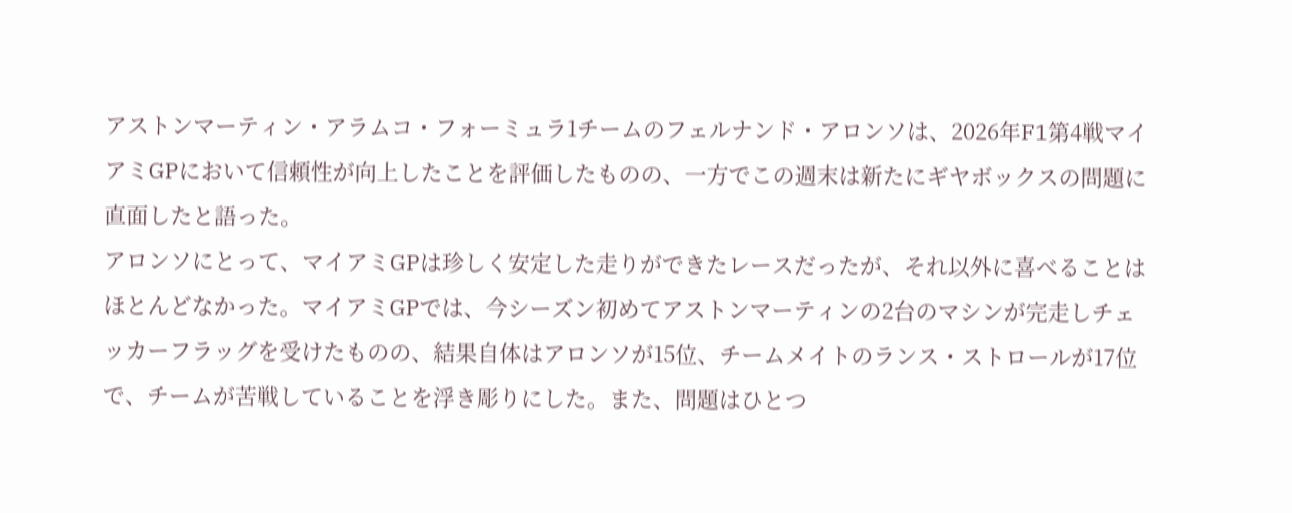アストンマーティン・アラムコ・フォーミュラ1チームのフェルナンド・アロンソは、2026年F1第4戦マイアミGPにおいて信頼性が向上したことを評価したものの、一方でこの週末は新たにギヤボックスの問題に直面したと語った。
アロンソにとって、マイアミGPは珍しく安定した走りができたレースだったが、それ以外に喜べることはほとんどなかった。マイアミGPでは、今シーズン初めてアストンマーティンの2台のマシンが完走しチェッカーフラッグを受けたものの、結果自体はアロンソが15位、チームメイトのランス・ストロールが17位で、チームが苦戦していることを浮き彫りにした。また、問題はひとつ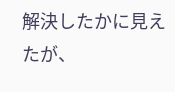解決したかに見えたが、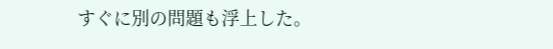すぐに別の問題も浮上した。